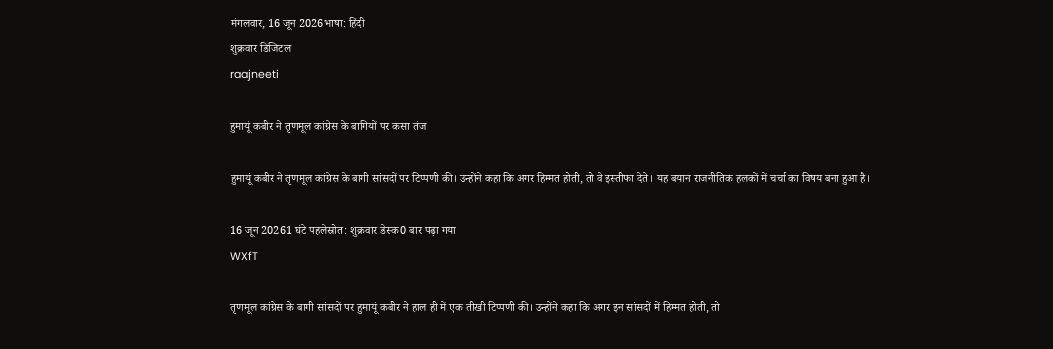मंगलवार, 16 जून 2026भाषा: हिंदी
शुक्रवार डिजिटल
raajneeti

हुमायूं कबीर ने तृणमूल कांग्रेस के बागियों पर कसा तंज

हुमायूं कबीर ने तृणमूल कांग्रेस के बागी सांसदों पर टिप्पणी की। उन्होंने कहा कि अगर हिम्मत होती, तो वे इस्तीफा देते। यह बयान राजनीतिक हलकों में चर्चा का विषय बना हुआ है।

16 जून 20261 घंटे पहलेस्रोत: शुक्रवार डेस्क0 बार पढ़ा गया
WXfT

तृणमूल कांग्रेस के बागी सांसदों पर हुमायूं कबीर ने हाल ही में एक तीखी टिप्पणी की। उन्होंने कहा कि अगर इन सांसदों में हिम्मत होती, तो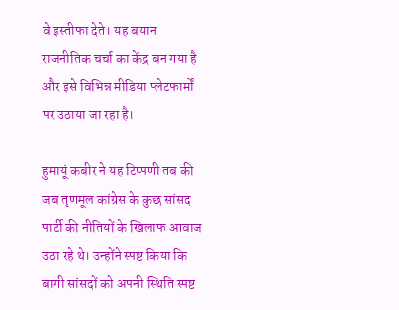वे इस्तीफा देते। यह बयान राजनीतिक चर्चा का केंद्र बन गया है और इसे विभिन्न मीडिया प्लेटफार्मों पर उठाया जा रहा है।

हुमायूं कबीर ने यह टिप्पणी तब की जब तृणमूल कांग्रेस के कुछ सांसद पार्टी की नीतियों के खिलाफ आवाज उठा रहे थे। उन्होंने स्पष्ट किया कि बागी सांसदों को अपनी स्थिति स्पष्ट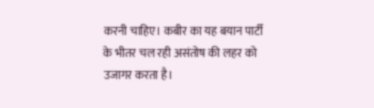करनी चाहिए। कबीर का यह बयान पार्टी के भीतर चल रही असंतोष की लहर को उजागर करता है।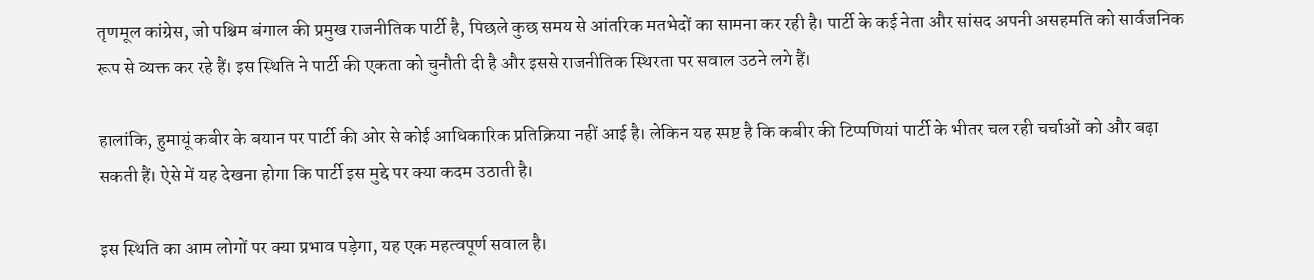तृणमूल कांग्रेस, जो पश्चिम बंगाल की प्रमुख राजनीतिक पार्टी है, पिछले कुछ समय से आंतरिक मतभेदों का सामना कर रही है। पार्टी के कई नेता और सांसद अपनी असहमति को सार्वजनिक रूप से व्यक्त कर रहे हैं। इस स्थिति ने पार्टी की एकता को चुनौती दी है और इससे राजनीतिक स्थिरता पर सवाल उठने लगे हैं।

हालांकि, हुमायूं कबीर के बयान पर पार्टी की ओर से कोई आधिकारिक प्रतिक्रिया नहीं आई है। लेकिन यह स्पष्ट है कि कबीर की टिप्पणियां पार्टी के भीतर चल रही चर्चाओं को और बढ़ा सकती हैं। ऐसे में यह देखना होगा कि पार्टी इस मुद्दे पर क्या कदम उठाती है।

इस स्थिति का आम लोगों पर क्या प्रभाव पड़ेगा, यह एक महत्वपूर्ण सवाल है।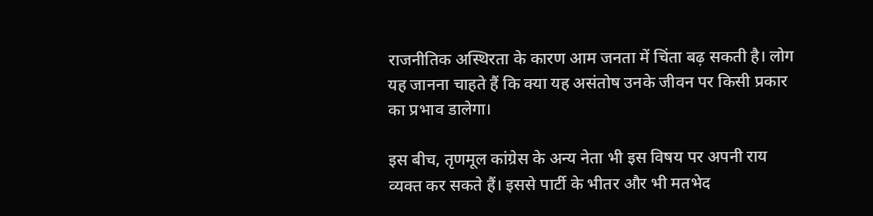राजनीतिक अस्थिरता के कारण आम जनता में चिंता बढ़ सकती है। लोग यह जानना चाहते हैं कि क्या यह असंतोष उनके जीवन पर किसी प्रकार का प्रभाव डालेगा।

इस बीच, तृणमूल कांग्रेस के अन्य नेता भी इस विषय पर अपनी राय व्यक्त कर सकते हैं। इससे पार्टी के भीतर और भी मतभेद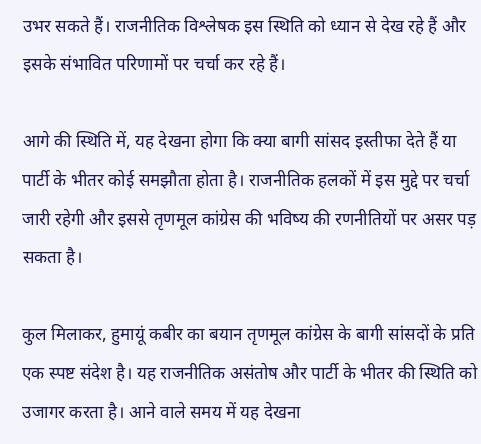उभर सकते हैं। राजनीतिक विश्लेषक इस स्थिति को ध्यान से देख रहे हैं और इसके संभावित परिणामों पर चर्चा कर रहे हैं।

आगे की स्थिति में, यह देखना होगा कि क्या बागी सांसद इस्तीफा देते हैं या पार्टी के भीतर कोई समझौता होता है। राजनीतिक हलकों में इस मुद्दे पर चर्चा जारी रहेगी और इससे तृणमूल कांग्रेस की भविष्य की रणनीतियों पर असर पड़ सकता है।

कुल मिलाकर, हुमायूं कबीर का बयान तृणमूल कांग्रेस के बागी सांसदों के प्रति एक स्पष्ट संदेश है। यह राजनीतिक असंतोष और पार्टी के भीतर की स्थिति को उजागर करता है। आने वाले समय में यह देखना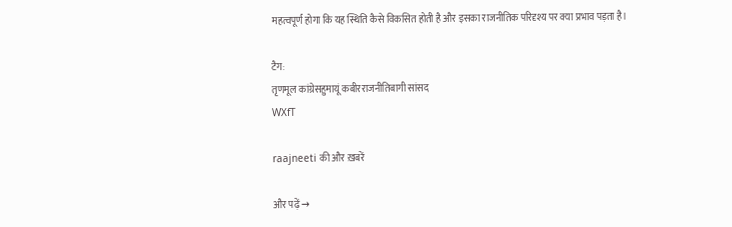महत्वपूर्ण होगा कि यह स्थिति कैसे विकसित होती है और इसका राजनीतिक परिदृश्य पर क्या प्रभाव पड़ता है।

टैग:
तृणमूल कांग्रेसहुमायूं कबीरराजनीतिबागी सांसद
WXfT

raajneeti की और ख़बरें

और पढ़ें →